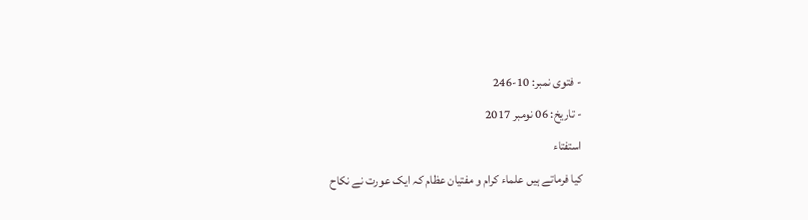- فتوی نمبر: 10-246
- تاریخ: 06 نومبر 2017
استفتاء
کیا فرماتے ہیں علماء کرام و مفتیان عظام کہ ایک عورت نے نکاح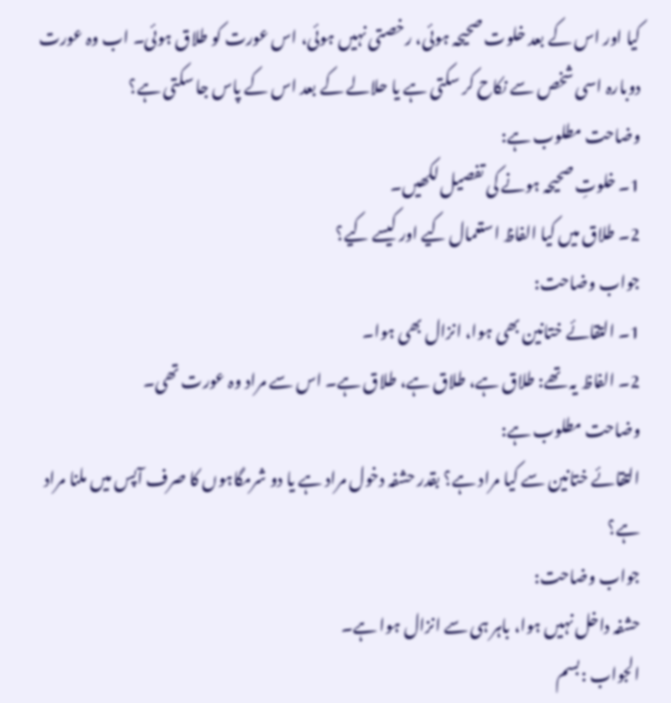کیا اور اس کے بعد خلوت صحیحہ ہوئی، رخصتی نہیں ہوئی، اس عورت کو طلاق ہوئی۔ اب وہ عورت دوبارہ اسی شخص سے نکاح کر سکتی ہے یا حلالے کے بعد اس کے پاس جا سکتی ہے؟
وضاحت مطلوب ہے:
1۔ خلوتِ صحیحہ ہونے کی تفصیل لکھیں۔
2۔ طلاق میں کیا الفاظ استعمال کیے اور کیسے کیے؟
جواب وضاحت:
1۔ التقائے ختانین بھی ہوا، انزال بھی ہوا۔
2۔ الفاظ یہ تھے: طلاق ہے، طلاق ہے، طلاق ہے۔ اس سے مراد وہ عورت تھی۔
وضاحت مطلوب ہے:
التقائے ختانین سے کیا مراد ہے؟ بقدر حشفہ دخول مراد ہے یا دو شرمگاہوں کا صرف آپس میں ملنا مراد ہے؟
جواب وضاحت:
حشفہ داخل نہیں ہوا، باہر ہی سے انزال ہوا ہے۔
الجواب :بسم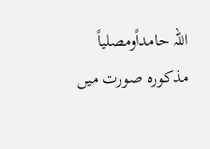اللہ حامداًومصلیاً
مذکورہ صورت میں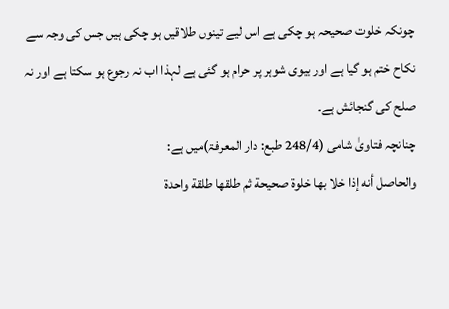چونکہ خلوت صحیحہ ہو چکی ہے اس لیے تینوں طلاقیں ہو چکی ہیں جس کی وجہ سے نکاح ختم ہو گیا ہے اور بیوی شوہر پر حرام ہو گئی ہے لہذا اب نہ رجوع ہو سکتا ہے اور نہ صلح کی گنجائش ہے۔
چنانچہ فتاویٰ شامی (248/4 طبع: دار المعرفۃ)میں ہے:
والحاصل أنه إذا خلا بها خلوة صحيحة ثم طلقها طلقة واحدة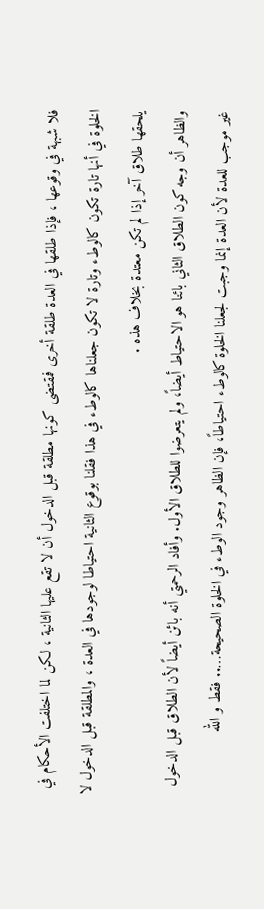فلا شبهة في وقوعها ، فإذا طلقها في العدة طلقة أخرى فمقتضى كونها مطلقة قبل الدخول أن لا تقع عليها الثانية ، لكن لما اختلفت الأحكام في الخلوة في أنها تارة تكون كالوطء وتارة لا تكون جعلناها كالوطء في هذا فقلنا بوقوع الثانية احتياطا لوجودها في العدة ، والمطلقة قبل الدخول لا يلحقها طلاق آخر إذا لم تكن معتدة بخلاف هذه .
والظاهر أن وجه كون الطلاق الثاني بائنا هو الاحتياط أيضاً، ولم يتعرضوا للطلاق الأول. وأفاد الرحمتي أنه بائن أيضاً لأن الطلاق قبل الدخول غير موجب للعدة لأن العدة إنما وجبت لجعلنا الخلوة كالوطء احتياطاً، فإن الظاهر وجود الوطء في الخلوة الصحيحة….. فقط و الله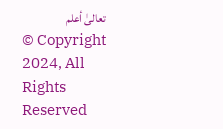تعالیٰ أعلم
© Copyright 2024, All Rights Reserved